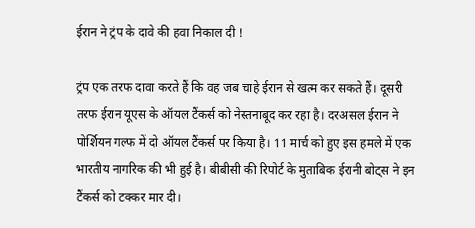ईरान ने ट्रंप के दावे की हवा निकाल दी !

ट्रंप एक तरफ दावा करते हैं कि वह जब चाहे ईरान से खत्म कर सकते हैं। दूसरी तरफ ईरान यूएस के ऑयल टैंकर्स को नेस्तनाबूद कर रहा है। दरअसल ईरान ने पोर्शियन गल्फ में दो ऑयल टैंकर्स पर किया है। 11 मार्च को हुए इस हमले में एक भारतीय नागरिक की भी हुई है। बीबीसी की रिपोर्ट के मुताबिक ईरानी बोट्स ने इन टैंकर्स को टक्कर मार दी।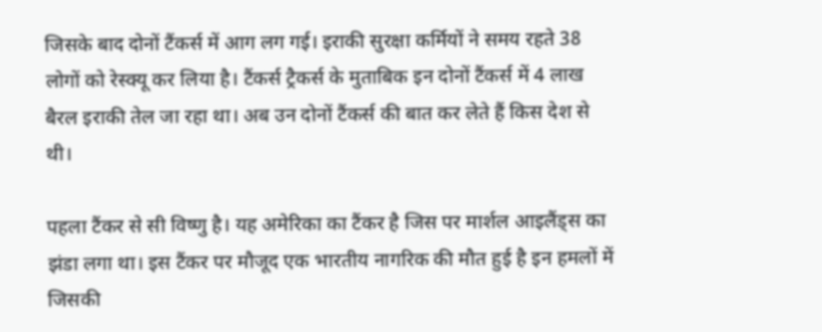जिसके बाद दोनों टैंकर्स में आग लग गई। इराकी सुरक्षा कर्मियों ने समय रहते 38 लोगों को रेस्क्यू कर लिया है। टैंकर्स ट्रैकर्स के मुताबिक इन दोनों टैंकर्स में 4 लाख बैरल इराकी तेल जा रहा था। अब उन दोनों टैंकर्स की बात कर लेते हैं किस देश से थी।

पहला टैंकर से सी विष्णु है। यह अमेरिका का टैंकर है जिस पर मार्शल आइलैंड्स का झंडा लगा था। इस टैंकर पर मौजूद एक भारतीय नागरिक की मौत हुई है इन हमलों में जिसकी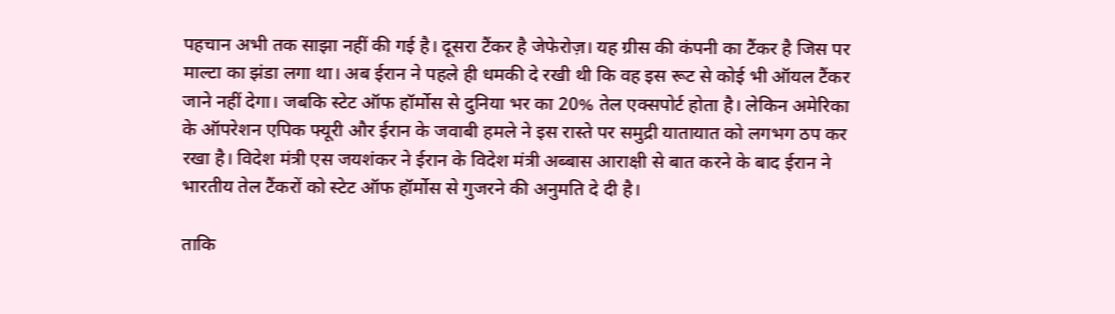पहचान अभी तक साझा नहीं की गई है। दूसरा टैंकर है जेफेरोज़। यह ग्रीस की कंपनी का टैंकर है जिस पर माल्टा का झंडा लगा था। अब ईरान ने पहले ही धमकी दे रखी थी कि वह इस रूट से कोई भी ऑयल टैंकर जाने नहीं देगा। जबकि स्टेट ऑफ हॉर्मोस से दुनिया भर का 20% तेल एक्सपोर्ट होता है। लेकिन अमेरिका के ऑपरेशन एपिक फ्यूरी और ईरान के जवाबी हमले ने इस रास्ते पर समुद्री यातायात को लगभग ठप कर रखा है। विदेश मंत्री एस जयशंकर ने ईरान के विदेश मंत्री अब्बास आराक्षी से बात करने के बाद ईरान ने भारतीय तेल टैंकरों को स्टेट ऑफ हॉर्मोस से गुजरने की अनुमति दे दी है।

ताकि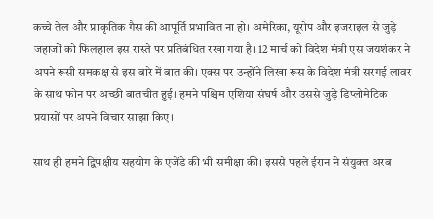कच्चे तेल और प्राकृतिक गैस की आपूर्ति प्रभावित ना हो। अमेरिका, यूरोप और इजराइल से जुड़े जहाजों को फिलहाल इस रास्ते पर प्रतिबंधित रखा गया है। 12 मार्च को विदेश मंत्री एस जयशंकर ने अपने रूसी समकक्ष से इस बारे में बात की। एक्स पर उन्होंने लिखा रूस के विदेश मंत्री सरगई लावर के साथ फोन पर अच्छी बातचीत हुई। हमने पश्चिम एशिया संघर्ष और उससे जुड़े डिप्लोमेटिक प्रयासों पर अपने विचार साझा किए।

साथ ही हमने द्विपक्षीय सहयोग के एजेंडे की भी समीक्षा की। इससे पहले ईरान ने संयुक्त अरब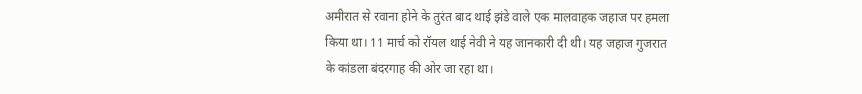अमीरात से रवाना होने के तुरंत बाद थाई झंडे वाले एक मालवाहक जहाज पर हमला किया था। 11 मार्च को रॉयल थाई नेवी ने यह जानकारी दी थी। यह जहाज गुजरात के कांडला बंदरगाह की ओर जा रहा था।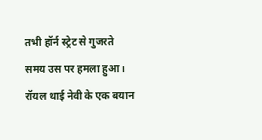तभी हॉर्न स्ट्रेट से गुजरते समय उस पर हमला हुआ। रॉयल थाई नेवी के एक बयान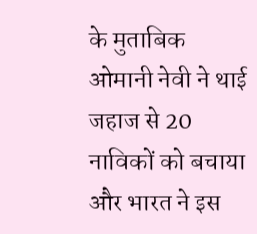के मुताबिक ओमानी नेवी ने थाई जहाज से 20 नाविकों को बचाया और भारत ने इस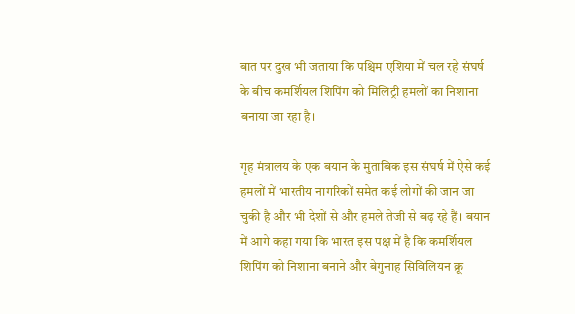बात पर दुख भी जताया कि पश्चिम एशिया में चल रहे संघर्ष के बीच कमर्शियल शिपिंग को मिलिट्री हमलों का निशाना बनाया जा रहा है।

गृह मंत्रालय के एक बयान के मुताबिक इस संघर्ष में ऐसे कई हमलों में भारतीय नागरिकों समेत कई लोगों की जान जा चुकी है और भी देशों से और हमले तेजी से बढ़ रहे हैं। बयान में आगे कहा गया कि भारत इस पक्ष में है कि कमर्शियल शिपिंग को निशाना बनाने और बेगुनाह सिविलियन क्रू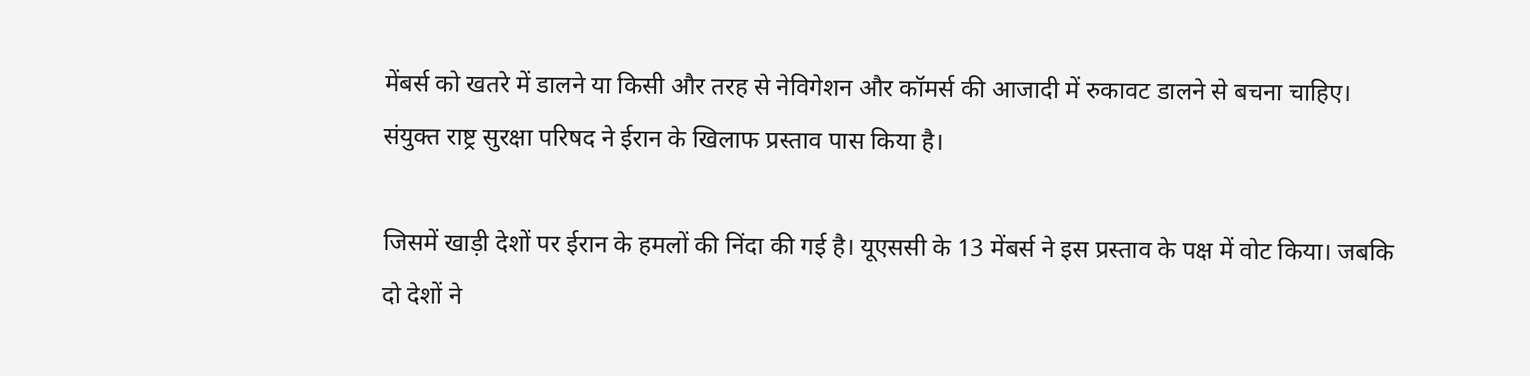मेंबर्स को खतरे में डालने या किसी और तरह से नेविगेशन और कॉमर्स की आजादी में रुकावट डालने से बचना चाहिए। संयुक्त राष्ट्र सुरक्षा परिषद ने ईरान के खिलाफ प्रस्ताव पास किया है।

जिसमें खाड़ी देशों पर ईरान के हमलों की निंदा की गई है। यूएससी के 13 मेंबर्स ने इस प्रस्ताव के पक्ष में वोट किया। जबकि दो देशों ने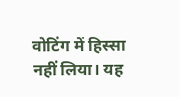वोटिंग में हिस्सा नहीं लिया। यह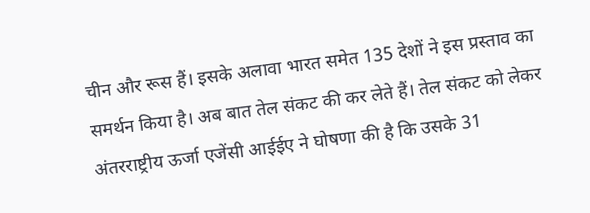चीन और रूस हैं। इसके अलावा भारत समेत 135 देशों ने इस प्रस्ताव का समर्थन किया है। अब बात तेल संकट की कर लेते हैं। तेल संकट को लेकर अंतरराष्ट्रीय ऊर्जा एजेंसी आईईए ने घोषणा की है कि उसके 31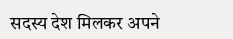सदस्य देश मिलकर अपने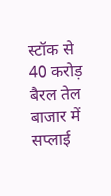स्टॉक से 40 करोड़ बैरल तेल बाजार में सप्लाई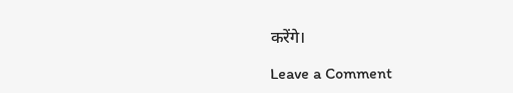करेंगे।

Leave a Comment